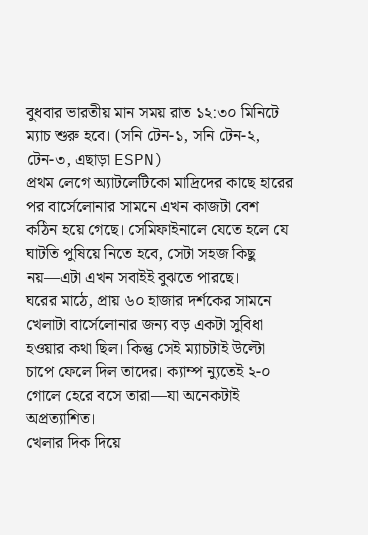বুধবার ভারতীয় মান সময় রাত ১২:৩০ মিনিটে ম্যাচ শুরু হবে। (সনি টেন-১, সনি টেন-২, টেন-৩, এছাড়া ESPN)
প্রথম লেগে অ্যাটলেটিকো মাদ্রিদের কাছে হারের পর বার্সেলোনার সামনে এখন কাজটা বেশ কঠিন হয়ে গেছে। সেমিফাইনালে যেতে হলে যে ঘাটতি পুষিয়ে নিতে হবে, সেটা সহজ কিছু নয়—এটা এখন সবাইই বুঝতে পারছে।
ঘরের মাঠে, প্রায় ৬০ হাজার দর্শকের সামনে খেলাটা বার্সেলোনার জন্য বড় একটা সুবিধা হওয়ার কথা ছিল। কিন্তু সেই ম্যাচটাই উল্টো চাপে ফেলে দিল তাদের। ক্যাম্প ন্যুতেই ২-০ গোলে হেরে বসে তারা—যা অনেকটাই অপ্রত্যাশিত।
খেলার দিক দিয়ে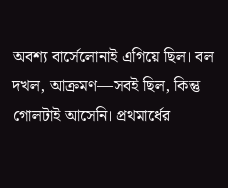অবশ্য বার্সেলোনাই এগিয়ে ছিল। বল দখল, আক্রমণ—সবই ছিল, কিন্তু গোলটাই আসেনি। প্রথমার্ধের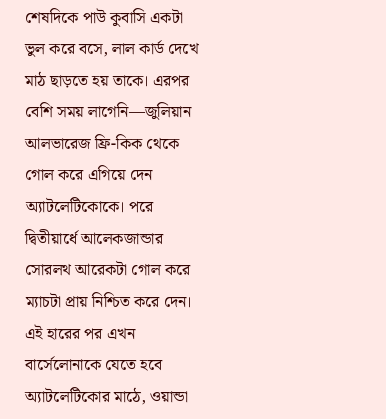শেষদিকে পাউ কুবাসি একটা ভুল করে বসে, লাল কার্ড দেখে মাঠ ছাড়তে হয় তাকে। এরপর বেশি সময় লাগেনি—জুলিয়ান আলভারেজ ফ্রি-কিক থেকে গোল করে এগিয়ে দেন অ্যাটলেটিকোকে। পরে দ্বিতীয়ার্ধে আলেকজান্ডার সোরলথ আরেকটা গোল করে ম্যাচটা প্রায় নিশ্চিত করে দেন।
এই হারের পর এখন বার্সেলোনাকে যেতে হবে অ্যাটলেটিকোর মাঠে, ওয়ান্ডা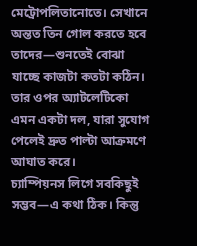মেট্রোপলিতানোতে। সেখানে অন্তত তিন গোল করতে হবে তাদের—শুনতেই বোঝা যাচ্ছে কাজটা কতটা কঠিন। তার ওপর অ্যাটলেটিকো এমন একটা দল, যারা সুযোগ পেলেই দ্রুত পাল্টা আক্রমণে আঘাত করে।
চ্যাম্পিয়নস লিগে সবকিছুই সম্ভব—এ কথা ঠিক। কিন্তু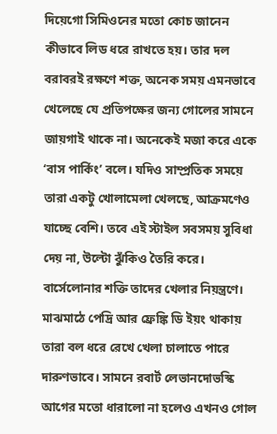দিয়েগো সিমিওনের মতো কোচ জানেন কীভাবে লিড ধরে রাখতে হয়। তার দল বরাবরই রক্ষণে শক্ত, অনেক সময় এমনভাবে খেলেছে যে প্রতিপক্ষের জন্য গোলের সামনে জায়গাই থাকে না। অনেকেই মজা করে একে ‘বাস পার্কিং’ বলে। যদিও সাম্প্রতিক সময়ে তারা একটু খোলামেলা খেলছে, আক্রমণেও যাচ্ছে বেশি। তবে এই স্টাইল সবসময় সুবিধা দেয় না, উল্টো ঝুঁকিও তৈরি করে।
বার্সেলোনার শক্তি তাদের খেলার নিয়ন্ত্রণে। মাঝমাঠে পেদ্রি আর ফ্রেঙ্কি ডি ইয়ং থাকায় তারা বল ধরে রেখে খেলা চালাতে পারে দারুণভাবে। সামনে রবার্ট লেভানদোভস্কি আগের মতো ধারালো না হলেও এখনও গোল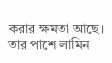করার ক্ষমতা আছে। তার পাশে লামিন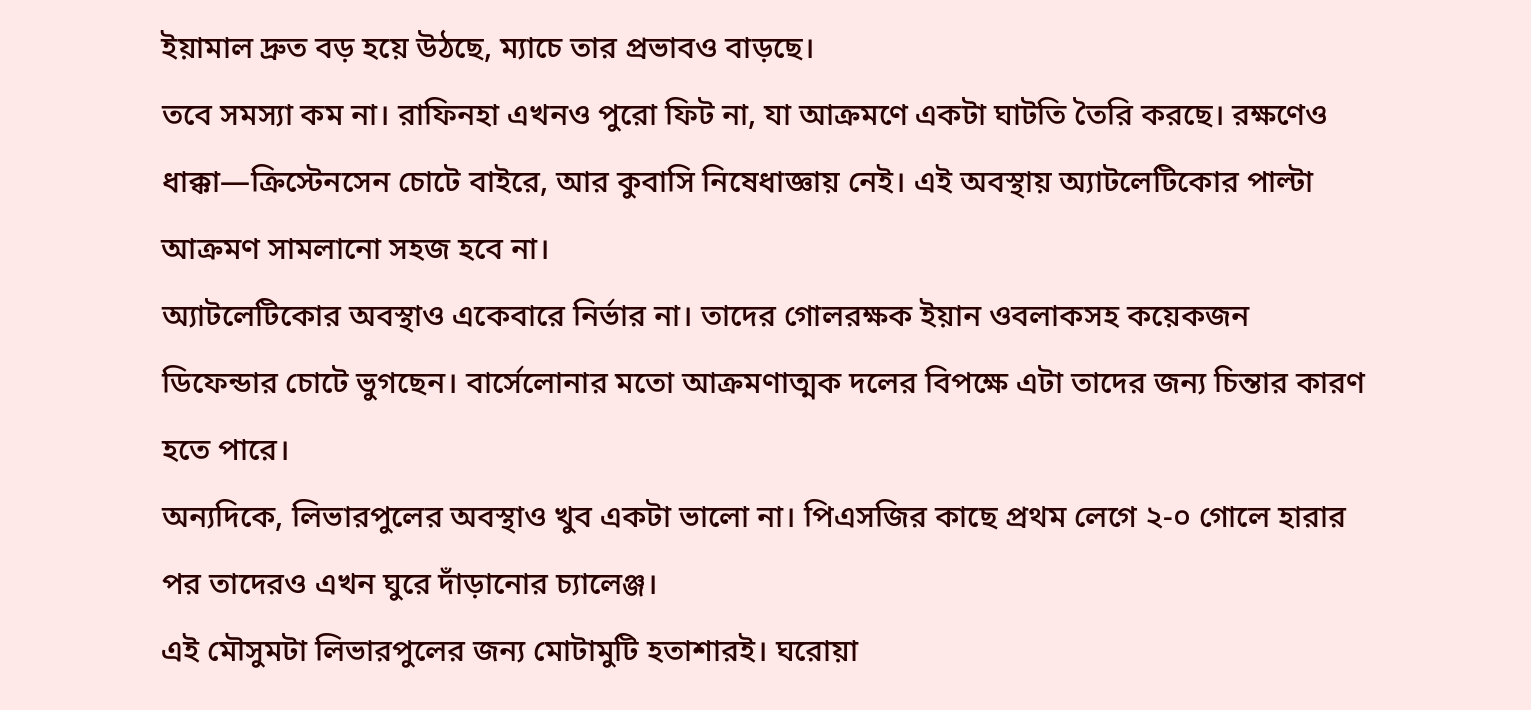ইয়ামাল দ্রুত বড় হয়ে উঠছে, ম্যাচে তার প্রভাবও বাড়ছে।
তবে সমস্যা কম না। রাফিনহা এখনও পুরো ফিট না, যা আক্রমণে একটা ঘাটতি তৈরি করছে। রক্ষণেও ধাক্কা—ক্রিস্টেনসেন চোটে বাইরে, আর কুবাসি নিষেধাজ্ঞায় নেই। এই অবস্থায় অ্যাটলেটিকোর পাল্টা আক্রমণ সামলানো সহজ হবে না।
অ্যাটলেটিকোর অবস্থাও একেবারে নির্ভার না। তাদের গোলরক্ষক ইয়ান ওবলাকসহ কয়েকজন ডিফেন্ডার চোটে ভুগছেন। বার্সেলোনার মতো আক্রমণাত্মক দলের বিপক্ষে এটা তাদের জন্য চিন্তার কারণ হতে পারে।
অন্যদিকে, লিভারপুলের অবস্থাও খুব একটা ভালো না। পিএসজির কাছে প্রথম লেগে ২-০ গোলে হারার পর তাদেরও এখন ঘুরে দাঁড়ানোর চ্যালেঞ্জ।
এই মৌসুমটা লিভারপুলের জন্য মোটামুটি হতাশারই। ঘরোয়া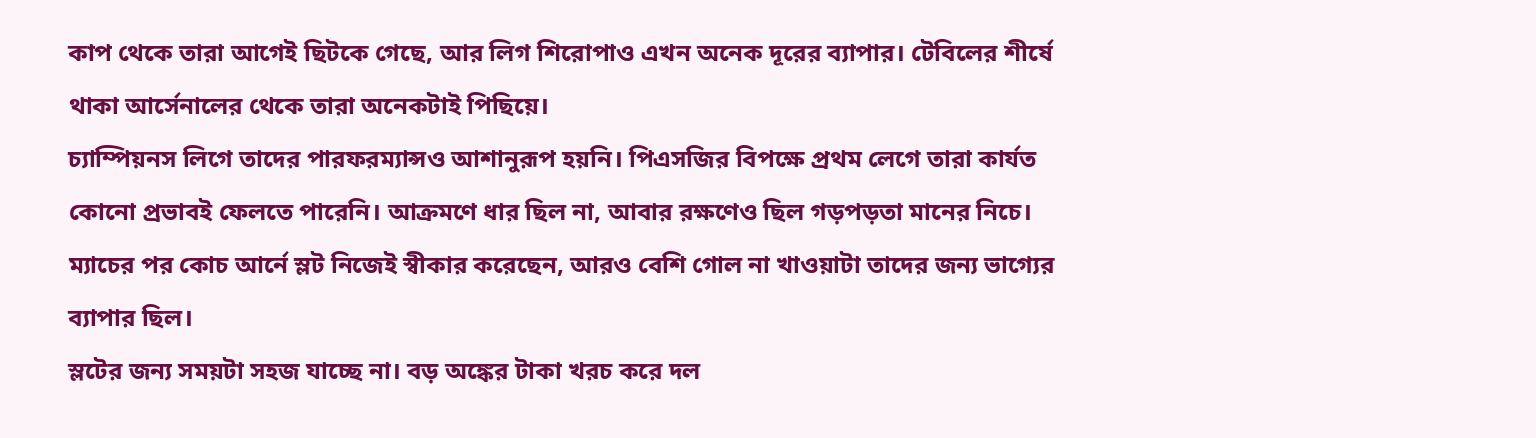কাপ থেকে তারা আগেই ছিটকে গেছে, আর লিগ শিরোপাও এখন অনেক দূরের ব্যাপার। টেবিলের শীর্ষে থাকা আর্সেনালের থেকে তারা অনেকটাই পিছিয়ে।
চ্যাম্পিয়নস লিগে তাদের পারফরম্যান্সও আশানুরূপ হয়নি। পিএসজির বিপক্ষে প্রথম লেগে তারা কার্যত কোনো প্রভাবই ফেলতে পারেনি। আক্রমণে ধার ছিল না, আবার রক্ষণেও ছিল গড়পড়তা মানের নিচে। ম্যাচের পর কোচ আর্নে স্লট নিজেই স্বীকার করেছেন, আরও বেশি গোল না খাওয়াটা তাদের জন্য ভাগ্যের ব্যাপার ছিল।
স্লটের জন্য সময়টা সহজ যাচ্ছে না। বড় অঙ্কের টাকা খরচ করে দল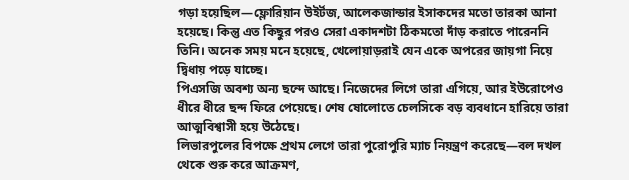গড়া হয়েছিল—ফ্লোরিয়ান উইর্টজ, আলেকজান্ডার ইসাকদের মতো তারকা আনা হয়েছে। কিন্তু এত কিছুর পরও সেরা একাদশটা ঠিকমতো দাঁড় করাতে পারেননি তিনি। অনেক সময় মনে হয়েছে, খেলোয়াড়রাই যেন একে অপরের জায়গা নিয়ে দ্বিধায় পড়ে যাচ্ছে।
পিএসজি অবশ্য অন্য ছন্দে আছে। নিজেদের লিগে তারা এগিয়ে, আর ইউরোপেও ধীরে ধীরে ছন্দ ফিরে পেয়েছে। শেষ ষোলোতে চেলসিকে বড় ব্যবধানে হারিয়ে তারা আত্মবিশ্বাসী হয়ে উঠেছে।
লিভারপুলের বিপক্ষে প্রথম লেগে তারা পুরোপুরি ম্যাচ নিয়ন্ত্রণ করেছে—বল দখল থেকে শুরু করে আক্রমণ,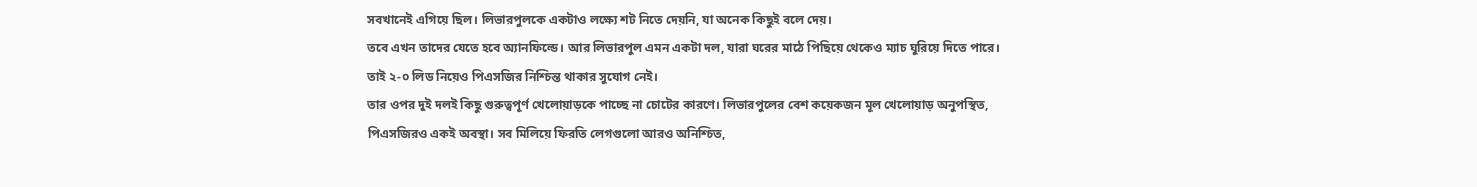সবখানেই এগিয়ে ছিল। লিভারপুলকে একটাও লক্ষ্যে শট নিতে দেয়নি, যা অনেক কিছুই বলে দেয়।
তবে এখন তাদের যেতে হবে অ্যানফিল্ডে। আর লিভারপুল এমন একটা দল, যারা ঘরের মাঠে পিছিয়ে থেকেও ম্যাচ ঘুরিয়ে দিতে পারে। তাই ২-০ লিড নিয়েও পিএসজির নিশ্চিন্ত থাকার সুযোগ নেই।
তার ওপর দুই দলই কিছু গুরুত্বপূর্ণ খেলোয়াড়কে পাচ্ছে না চোটের কারণে। লিভারপুলের বেশ কয়েকজন মূল খেলোয়াড় অনুপস্থিত, পিএসজিরও একই অবস্থা। সব মিলিয়ে ফিরতি লেগগুলো আরও অনিশ্চিত,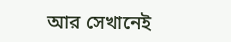আর সেখানেই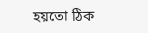হয়তো ঠিক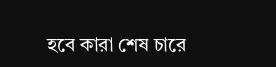হবে কারা শেষ চারে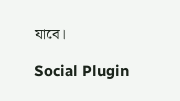যাবে।

Social Plugin